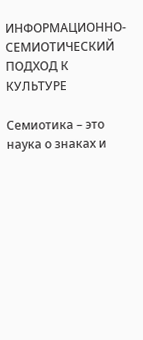ИНФОРМАЦИОННО-СЕМИОТИЧЕСКИЙ ПОДХОД К КУЛЬТУРЕ

Семиотика – это наука о знаках и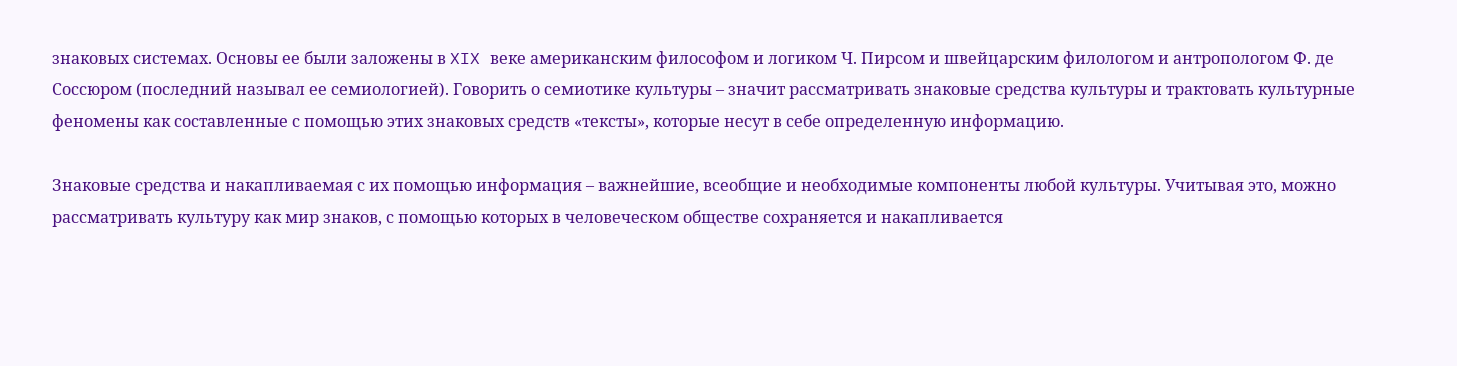знаковых системах. Основы ее были заложены в XIX веке американским философом и логиком Ч. Пирсом и швейцарским филологом и антропологом Ф. де Соссюром (последний называл ее семиологией). Говорить о семиотике культуры – значит рассматривать знаковые средства культуры и трактовать культурные феномены как составленные с помощью этих знаковых средств «тексты», которые несут в себе определенную информацию.

Знаковые средства и накапливаемая с их помощью информация – важнейшие, всеобщие и необходимые компоненты любой культуры. Учитывая это, можно рассматривать культуру как мир знаков, с помощью которых в человеческом обществе сохраняется и накапливается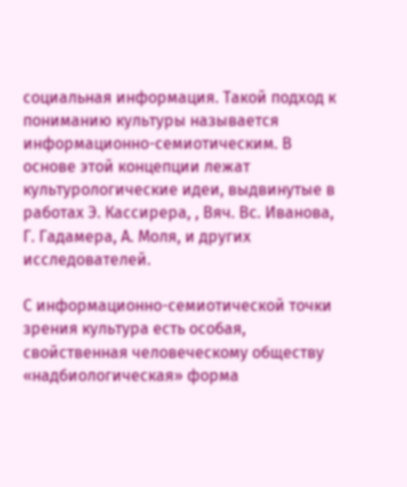социальная информация. Такой подход к пониманию культуры называется информационно-семиотическим. В основе этой концепции лежат культурологические идеи, выдвинутые в работах Э. Кассирера, , Вяч. Вс. Иванова, Г. Гадамера, А. Моля, и других исследователей.

С информационно-семиотической точки зрения культура есть особая, свойственная человеческому обществу «надбиологическая» форма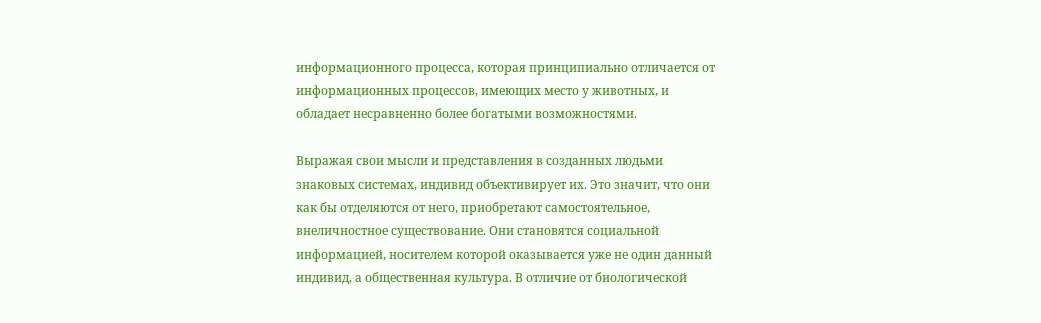информационного процесса, которая принципиально отличается от информационных процессов, имеющих место у животных, и обладает несравненно более богатыми возможностями.

Выражая свои мысли и представления в созданных людьми знаковых системах, индивид объективирует их. Это значит, что они как бы отделяются от него, приобретают самостоятельное, внеличностное существование. Они становятся социальной информацией, носителем которой оказывается уже не один данный индивид, а общественная культура. В отличие от биологической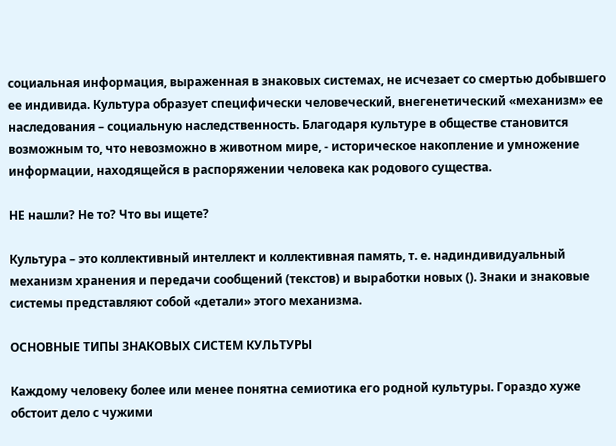социальная информация, выраженная в знаковых системах, не исчезает со смертью добывшего ее индивида. Культура образует специфически человеческий, внегенетический «механизм» ее наследования – социальную наследственность. Благодаря культуре в обществе становится возможным то, что невозможно в животном мире, - историческое накопление и умножение информации, находящейся в распоряжении человека как родового существа.

НЕ нашли? Не то? Что вы ищете?

Культура – это коллективный интеллект и коллективная память, т. е. надиндивидуальный механизм хранения и передачи сообщений (текстов) и выработки новых (). Знаки и знаковые системы представляют собой «детали» этого механизма.

ОСНОВНЫЕ ТИПЫ ЗНАКОВЫХ СИСТЕМ КУЛЬТУРЫ

Каждому человеку более или менее понятна семиотика его родной культуры. Гораздо хуже обстоит дело с чужими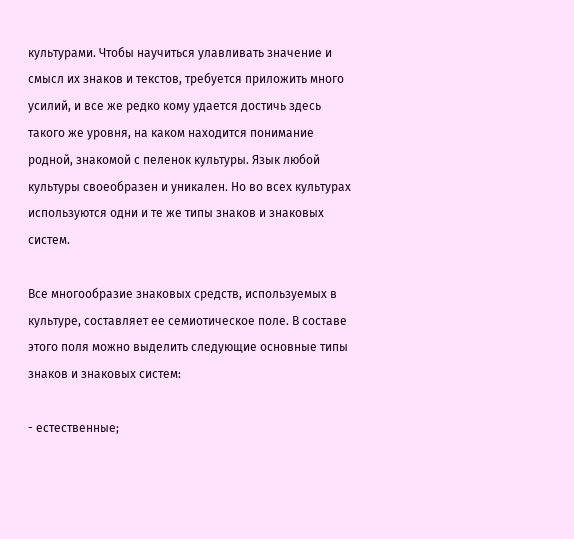культурами. Чтобы научиться улавливать значение и смысл их знаков и текстов, требуется приложить много усилий, и все же редко кому удается достичь здесь такого же уровня, на каком находится понимание родной, знакомой с пеленок культуры. Язык любой культуры своеобразен и уникален. Но во всех культурах используются одни и те же типы знаков и знаковых систем.

Все многообразие знаковых средств, используемых в культуре, составляет ее семиотическое поле. В составе этого поля можно выделить следующие основные типы знаков и знаковых систем:

- естественные;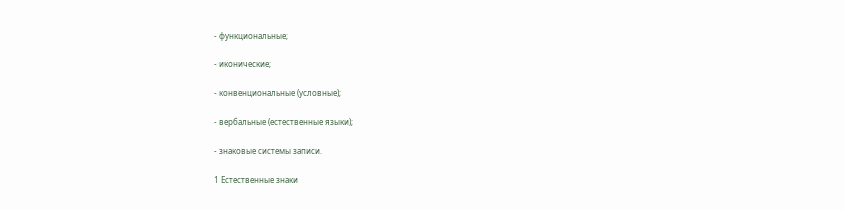- функциональные;

- иконические;

- конвенциональные (условные);

- вербальные (естественные языки);

- знаковые системы записи.

1 Естественные знаки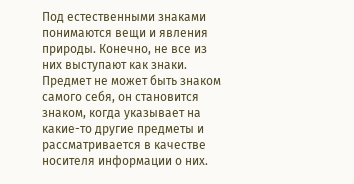Под естественными знаками понимаются вещи и явления природы. Конечно, не все из них выступают как знаки. Предмет не может быть знаком самого себя, он становится знаком, когда указывает на какие-то другие предметы и рассматривается в качестве носителя информации о них.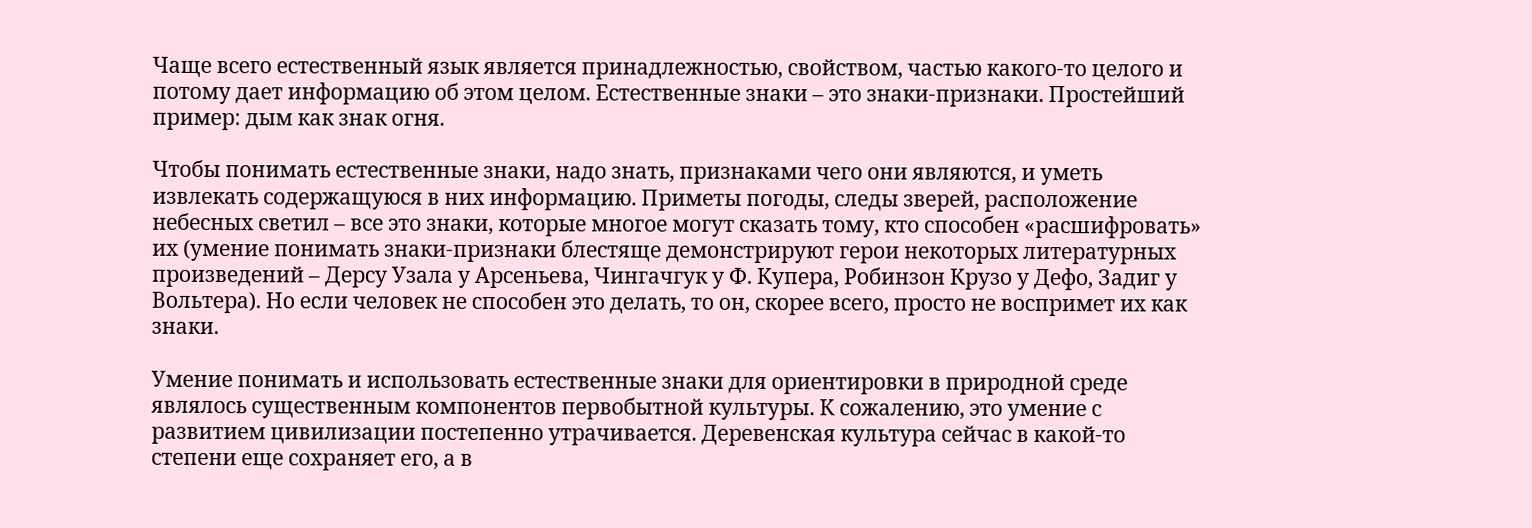Чаще всего естественный язык является принадлежностью, свойством, частью какого-то целого и потому дает информацию об этом целом. Естественные знаки – это знаки-признаки. Простейший пример: дым как знак огня.

Чтобы понимать естественные знаки, надо знать, признаками чего они являются, и уметь извлекать содержащуюся в них информацию. Приметы погоды, следы зверей, расположение небесных светил – все это знаки, которые многое могут сказать тому, кто способен «расшифровать» их (умение понимать знаки-признаки блестяще демонстрируют герои некоторых литературных произведений – Дерсу Узала у Арсеньева, Чингачгук у Ф. Купера, Робинзон Крузо у Дефо, Задиг у Вольтера). Но если человек не способен это делать, то он, скорее всего, просто не воспримет их как знаки.

Умение понимать и использовать естественные знаки для ориентировки в природной среде являлось существенным компонентов первобытной культуры. К сожалению, это умение с развитием цивилизации постепенно утрачивается. Деревенская культура сейчас в какой-то степени еще сохраняет его, а в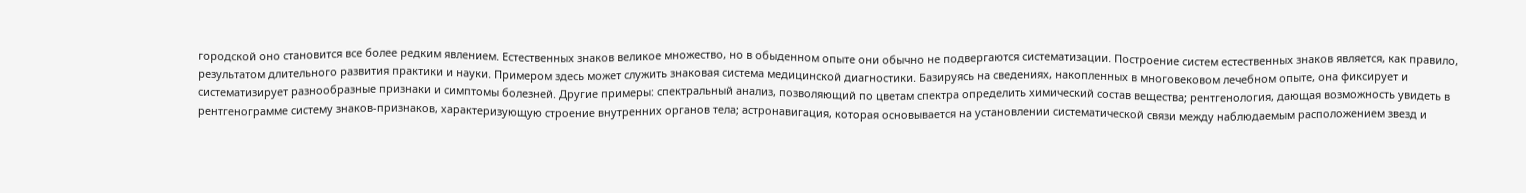городской оно становится все более редким явлением. Естественных знаков великое множество, но в обыденном опыте они обычно не подвергаются систематизации. Построение систем естественных знаков является, как правило, результатом длительного развития практики и науки. Примером здесь может служить знаковая система медицинской диагностики. Базируясь на сведениях, накопленных в многовековом лечебном опыте, она фиксирует и систематизирует разнообразные признаки и симптомы болезней. Другие примеры: спектральный анализ, позволяющий по цветам спектра определить химический состав вещества; рентгенология, дающая возможность увидеть в рентгенограмме систему знаков-признаков, характеризующую строение внутренних органов тела; астронавигация, которая основывается на установлении систематической связи между наблюдаемым расположением звезд и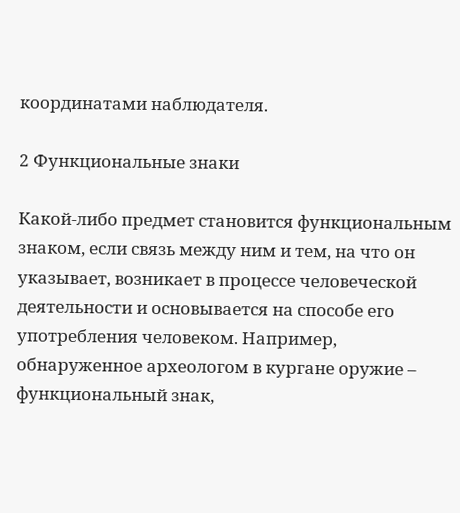координатами наблюдателя.

2 Функциональные знаки

Какой-либо предмет становится функциональным знаком, если связь между ним и тем, на что он указывает, возникает в процессе человеческой деятельности и основывается на способе его употребления человеком. Например, обнаруженное археологом в кургане оружие – функциональный знак,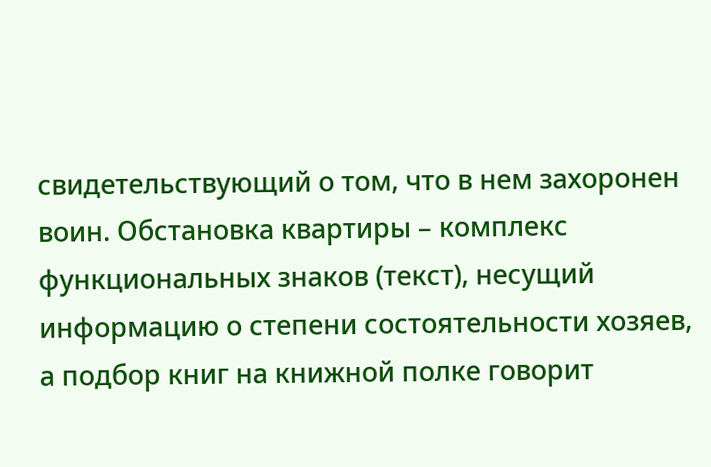свидетельствующий о том, что в нем захоронен воин. Обстановка квартиры – комплекс функциональных знаков (текст), несущий информацию о степени состоятельности хозяев, а подбор книг на книжной полке говорит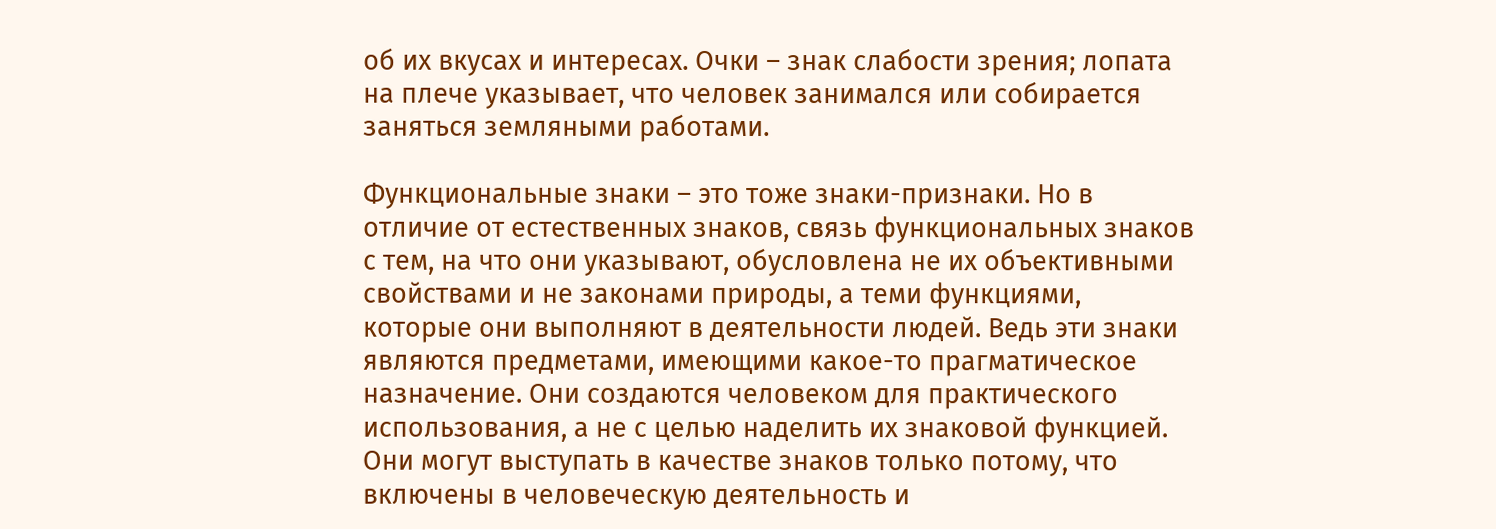об их вкусах и интересах. Очки – знак слабости зрения; лопата на плече указывает, что человек занимался или собирается заняться земляными работами.

Функциональные знаки – это тоже знаки-признаки. Но в отличие от естественных знаков, связь функциональных знаков с тем, на что они указывают, обусловлена не их объективными свойствами и не законами природы, а теми функциями, которые они выполняют в деятельности людей. Ведь эти знаки являются предметами, имеющими какое-то прагматическое назначение. Они создаются человеком для практического использования, а не с целью наделить их знаковой функцией. Они могут выступать в качестве знаков только потому, что включены в человеческую деятельность и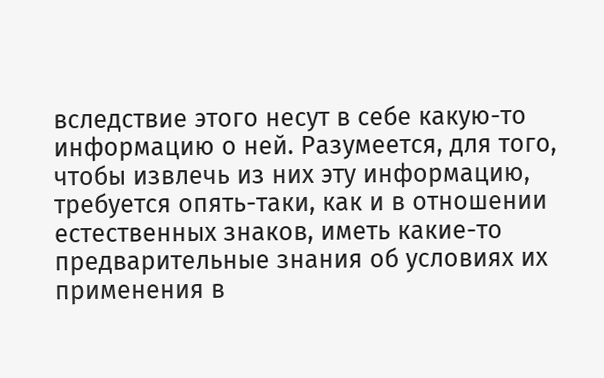вследствие этого несут в себе какую-то информацию о ней. Разумеется, для того, чтобы извлечь из них эту информацию, требуется опять-таки, как и в отношении естественных знаков, иметь какие-то предварительные знания об условиях их применения в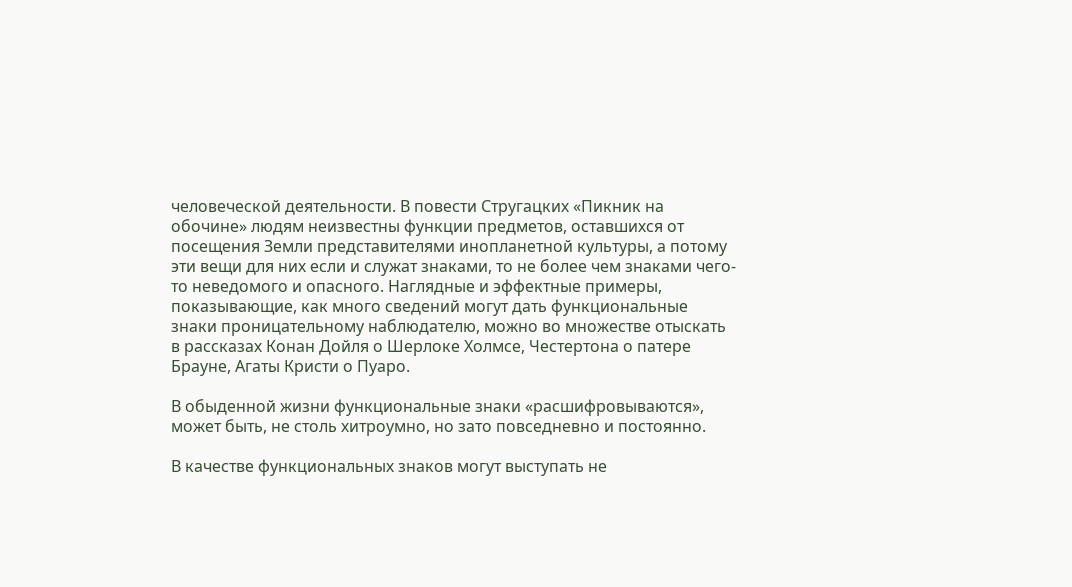человеческой деятельности. В повести Стругацких «Пикник на обочине» людям неизвестны функции предметов, оставшихся от посещения Земли представителями инопланетной культуры, а потому эти вещи для них если и служат знаками, то не более чем знаками чего-то неведомого и опасного. Наглядные и эффектные примеры, показывающие, как много сведений могут дать функциональные знаки проницательному наблюдателю, можно во множестве отыскать в рассказах Конан Дойля о Шерлоке Холмсе, Честертона о патере Брауне, Агаты Кристи о Пуаро.

В обыденной жизни функциональные знаки «расшифровываются», может быть, не столь хитроумно, но зато повседневно и постоянно.

В качестве функциональных знаков могут выступать не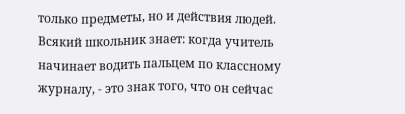только предметы, но и действия людей. Всякий школьник знает: когда учитель начинает водить пальцем по классному журналу, - это знак того, что он сейчас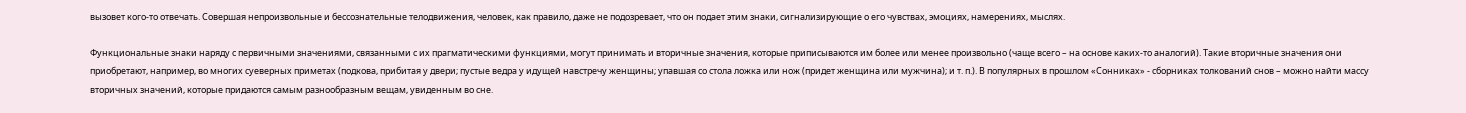вызовет кого-то отвечать. Совершая непроизвольные и бессознательные телодвижения, человек, как правило, даже не подозревает, что он подает этим знаки, сигнализирующие о его чувствах, эмоциях, намерениях, мыслях.

Функциональные знаки наряду с первичными значениями, связанными с их прагматическими функциями, могут принимать и вторичные значения, которые приписываются им более или менее произвольно (чаще всего – на основе каких-то аналогий). Такие вторичные значения они приобретают, например, во многих суеверных приметах (подкова, прибитая у двери; пустые ведра у идущей навстречу женщины; упавшая со стола ложка или нож (придет женщина или мужчина); и т. п.). В популярных в прошлом «Сонниках» - сборниках толкований снов – можно найти массу вторичных значений, которые придаются самым разнообразным вещам, увиденным во сне.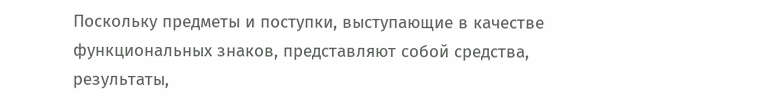Поскольку предметы и поступки, выступающие в качестве функциональных знаков, представляют собой средства, результаты,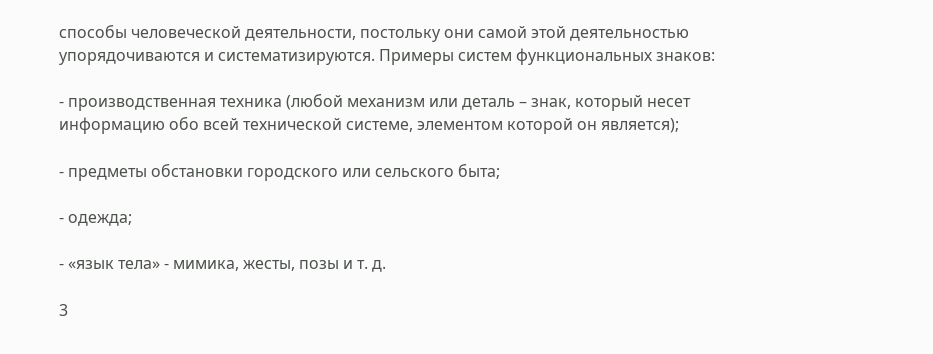способы человеческой деятельности, постольку они самой этой деятельностью упорядочиваются и систематизируются. Примеры систем функциональных знаков:

- производственная техника (любой механизм или деталь – знак, который несет информацию обо всей технической системе, элементом которой он является);

- предметы обстановки городского или сельского быта;

- одежда;

- «язык тела» - мимика, жесты, позы и т. д.

3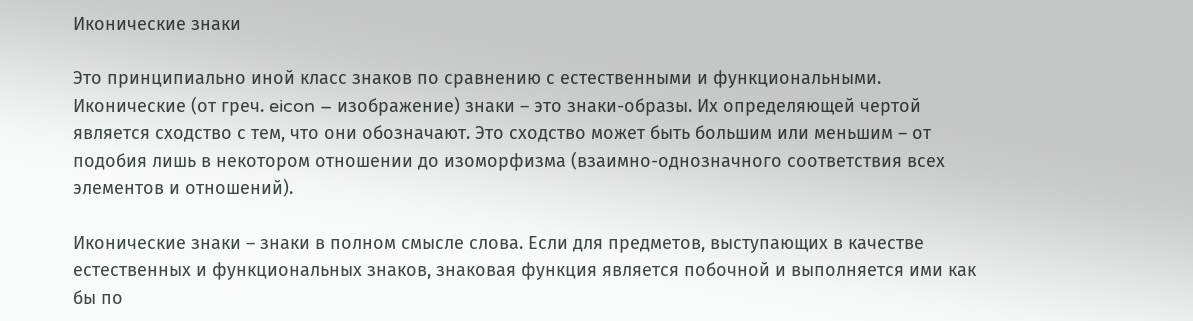Иконические знаки

Это принципиально иной класс знаков по сравнению с естественными и функциональными. Иконические (от греч. eicon – изображение) знаки – это знаки-образы. Их определяющей чертой является сходство с тем, что они обозначают. Это сходство может быть большим или меньшим – от подобия лишь в некотором отношении до изоморфизма (взаимно-однозначного соответствия всех элементов и отношений).

Иконические знаки – знаки в полном смысле слова. Если для предметов, выступающих в качестве естественных и функциональных знаков, знаковая функция является побочной и выполняется ими как бы по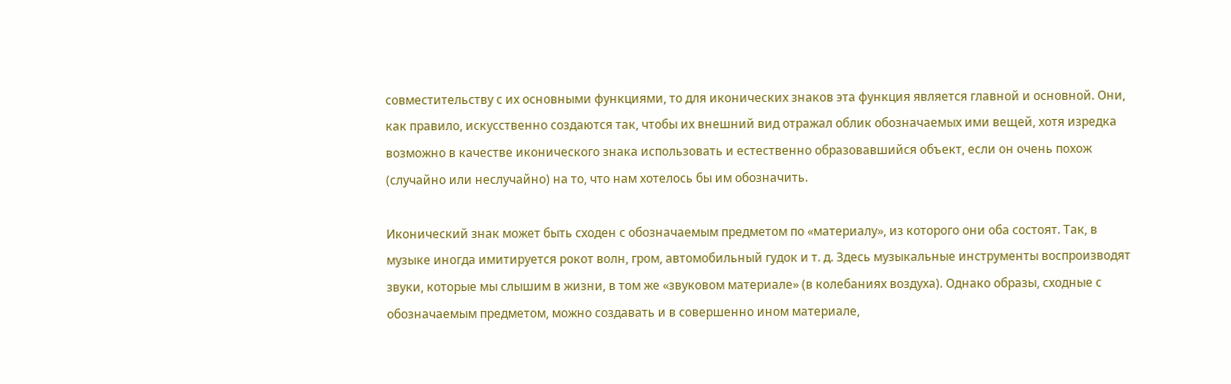совместительству с их основными функциями, то для иконических знаков эта функция является главной и основной. Они, как правило, искусственно создаются так, чтобы их внешний вид отражал облик обозначаемых ими вещей, хотя изредка возможно в качестве иконического знака использовать и естественно образовавшийся объект, если он очень похож (случайно или неслучайно) на то, что нам хотелось бы им обозначить.

Иконический знак может быть сходен с обозначаемым предметом по «материалу», из которого они оба состоят. Так, в музыке иногда имитируется рокот волн, гром, автомобильный гудок и т. д. Здесь музыкальные инструменты воспроизводят звуки, которые мы слышим в жизни, в том же «звуковом материале» (в колебаниях воздуха). Однако образы, сходные с обозначаемым предметом, можно создавать и в совершенно ином материале,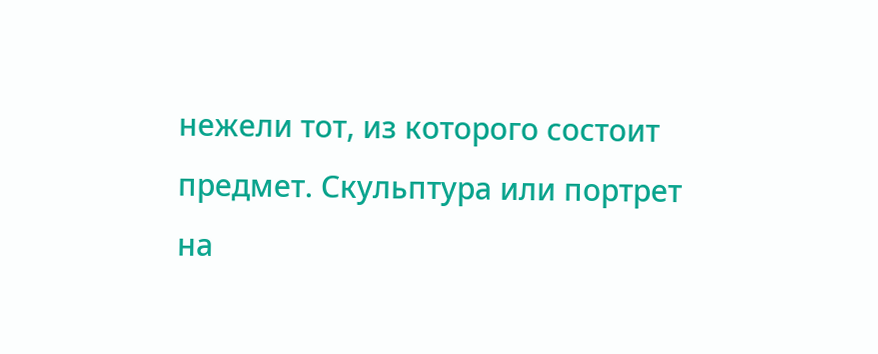нежели тот, из которого состоит предмет. Скульптура или портрет на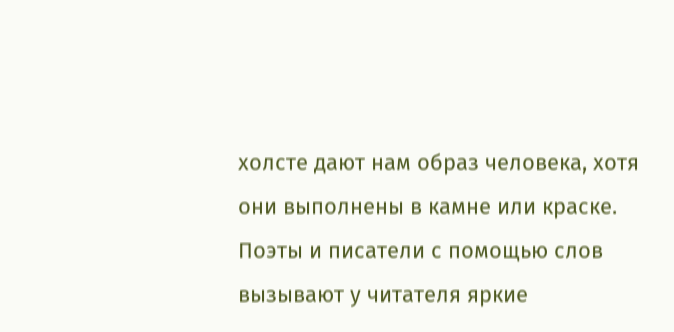холсте дают нам образ человека, хотя они выполнены в камне или краске. Поэты и писатели с помощью слов вызывают у читателя яркие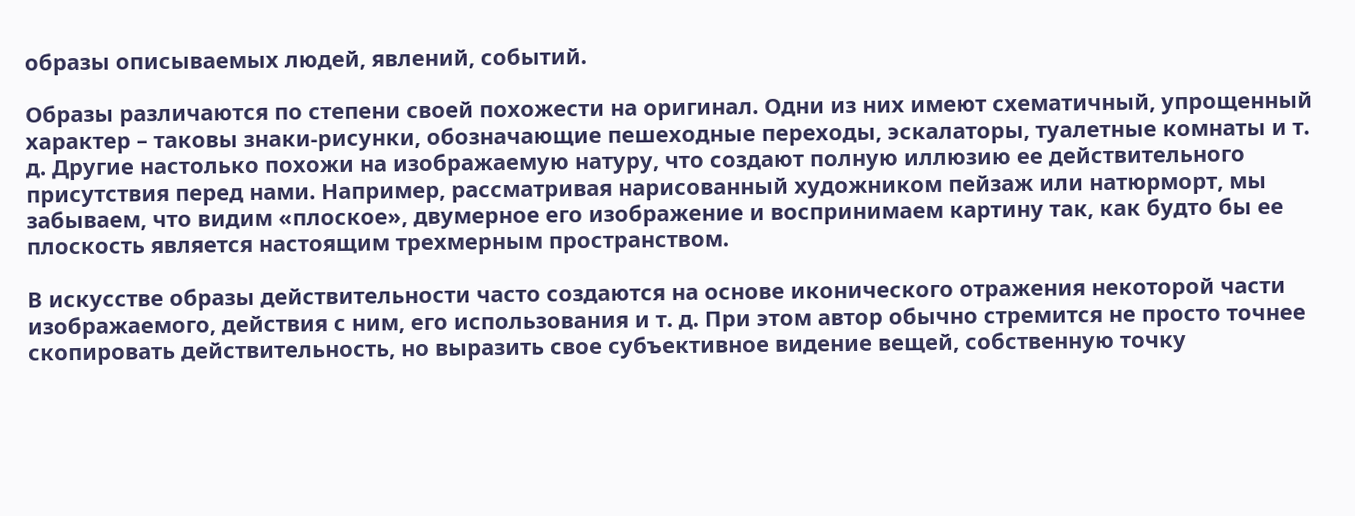образы описываемых людей, явлений, событий.

Образы различаются по степени своей похожести на оригинал. Одни из них имеют схематичный, упрощенный характер – таковы знаки-рисунки, обозначающие пешеходные переходы, эскалаторы, туалетные комнаты и т. д. Другие настолько похожи на изображаемую натуру, что создают полную иллюзию ее действительного присутствия перед нами. Например, рассматривая нарисованный художником пейзаж или натюрморт, мы забываем, что видим «плоское», двумерное его изображение и воспринимаем картину так, как будто бы ее плоскость является настоящим трехмерным пространством.

В искусстве образы действительности часто создаются на основе иконического отражения некоторой части изображаемого, действия с ним, его использования и т. д. При этом автор обычно стремится не просто точнее скопировать действительность, но выразить свое субъективное видение вещей, собственную точку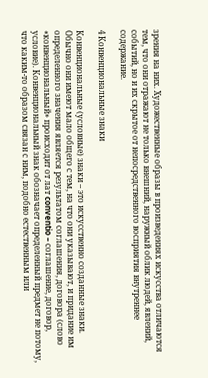зрения на них. Художественные образы в произведениях искусства отличаются тем, что они отражают не только внешний, наружный облик людей, явлений, событий, но и их скрытое от непосредственного восприятия внутреннее содержание.

4 Конвенциональные знаки

Конвенциональные (условные) знаки – это искусственно созданные знаки. Обычно они имеют мало общего с тем, на что они указывают, и придание им определенного значения является результатом соглашения, договора (слово «конвенциональный» происходит от лат conventio – соглашение, договор, условие). Конвенциональный знак обозначает определенный предмет не потому, что каким-то образом связан с ним, подобно естественным или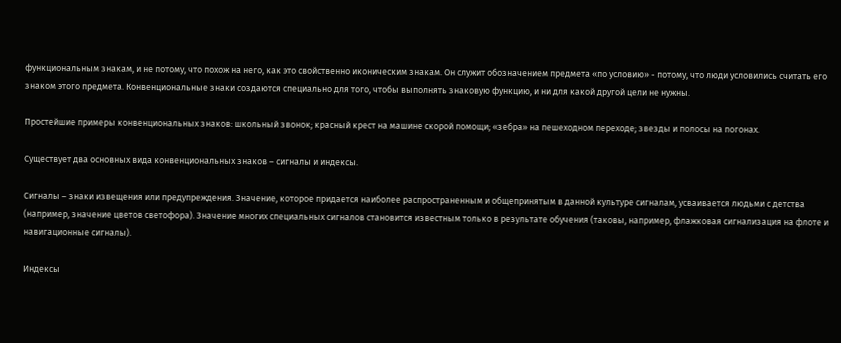функциональным знакам, и не потому, что похож на него, как это свойственно иконическим знакам. Он служит обозначением предмета «по условию» - потому, что люди условились считать его знаком этого предмета. Конвенциональные знаки создаются специально для того, чтобы выполнять знаковую функцию, и ни для какой другой цели не нужны.

Простейшие примеры конвенциональных знаков: школьный звонок; красный крест на машине скорой помощи; «зебра» на пешеходном переходе; звезды и полосы на погонах.

Существует два основных вида конвенциональных знаков – сигналы и индексы.

Сигналы – знаки извещения или предупреждения. Значение, которое придается наиболее распространенным и общепринятым в данной культуре сигналам, усваивается людьми с детства (например, значение цветов светофора). Значение многих специальных сигналов становится известным только в результате обучения (таковы, например, флажковая сигнализация на флоте и навигационные сигналы).

Индексы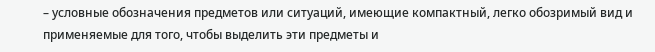– условные обозначения предметов или ситуаций, имеющие компактный, легко обозримый вид и применяемые для того, чтобы выделить эти предметы и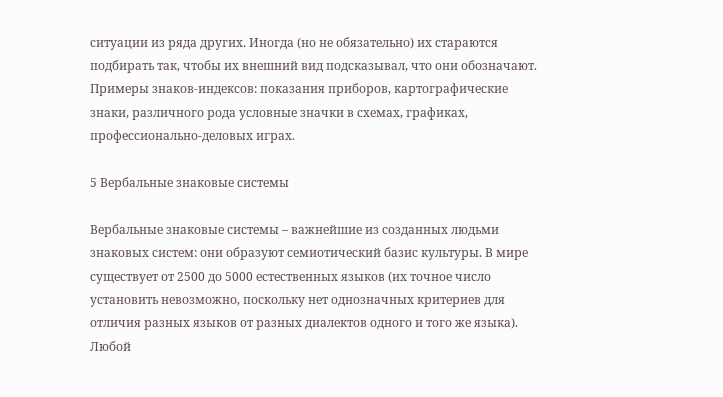ситуации из ряда других. Иногда (но не обязательно) их стараются подбирать так, чтобы их внешний вид подсказывал, что они обозначают. Примеры знаков-индексов: показания приборов, картографические знаки, различного рода условные значки в схемах, графиках, профессионально-деловых играх.

5 Вербальные знаковые системы

Вербальные знаковые системы – важнейшие из созданных людьми знаковых систем: они образуют семиотический базис культуры. В мире существует от 2500 до 5000 естественных языков (их точное число установить невозможно, поскольку нет однозначных критериев для отличия разных языков от разных диалектов одного и того же языка). Любой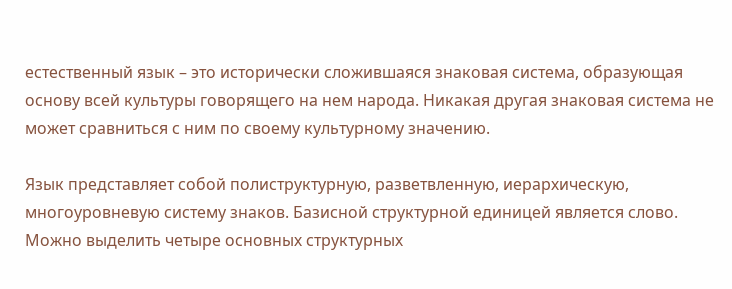естественный язык – это исторически сложившаяся знаковая система, образующая основу всей культуры говорящего на нем народа. Никакая другая знаковая система не может сравниться с ним по своему культурному значению.

Язык представляет собой полиструктурную, разветвленную, иерархическую, многоуровневую систему знаков. Базисной структурной единицей является слово. Можно выделить четыре основных структурных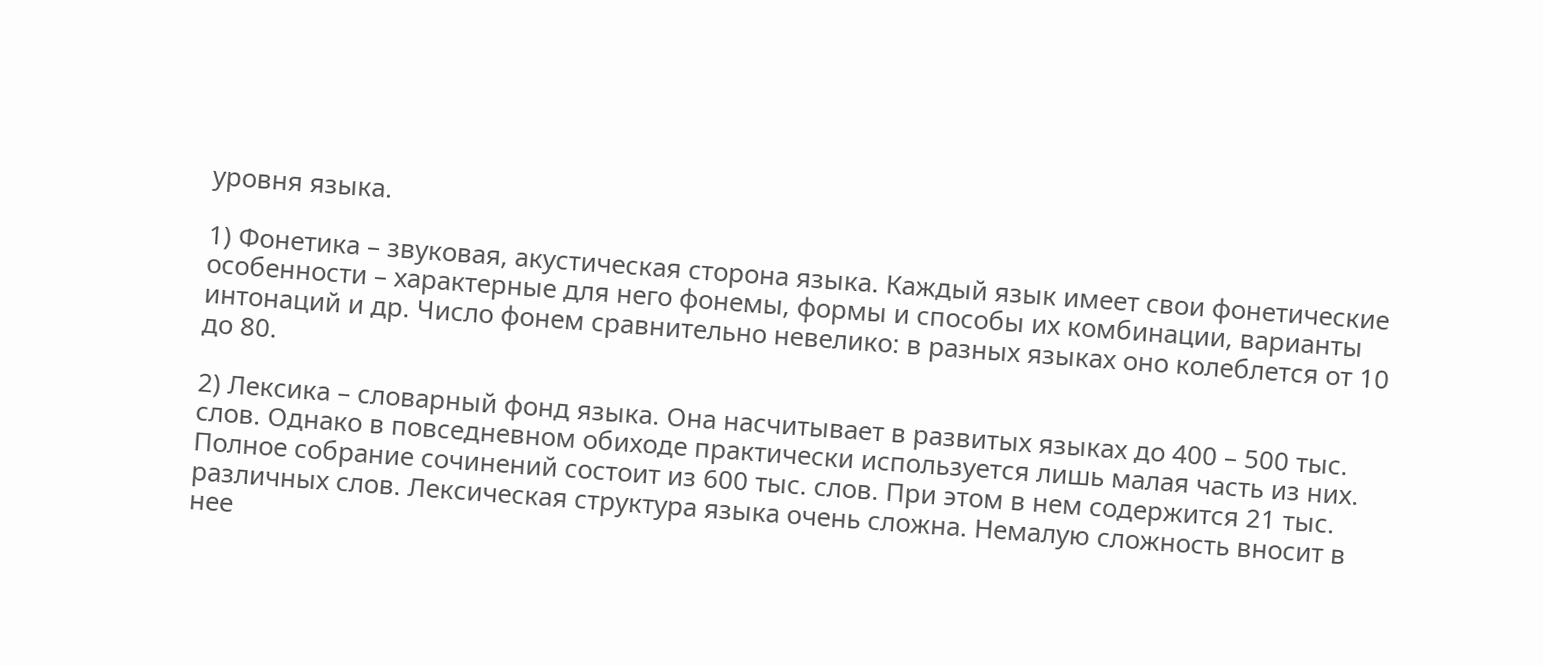уровня языка.

1) Фонетика – звуковая, акустическая сторона языка. Каждый язык имеет свои фонетические особенности – характерные для него фонемы, формы и способы их комбинации, варианты интонаций и др. Число фонем сравнительно невелико: в разных языках оно колеблется от 10 до 80.

2) Лексика – словарный фонд языка. Она насчитывает в развитых языках до 400 – 500 тыс. слов. Однако в повседневном обиходе практически используется лишь малая часть из них. Полное собрание сочинений состоит из 600 тыс. слов. При этом в нем содержится 21 тыс. различных слов. Лексическая структура языка очень сложна. Немалую сложность вносит в нее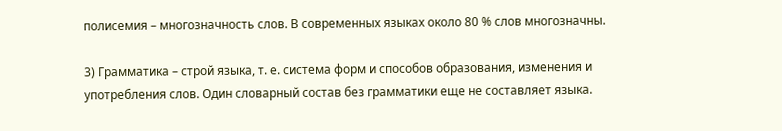полисемия – многозначность слов. В современных языках около 80 % слов многозначны.

3) Грамматика – строй языка, т. е. система форм и способов образования, изменения и употребления слов. Один словарный состав без грамматики еще не составляет языка.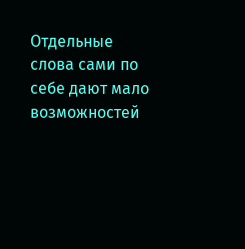Отдельные слова сами по себе дают мало возможностей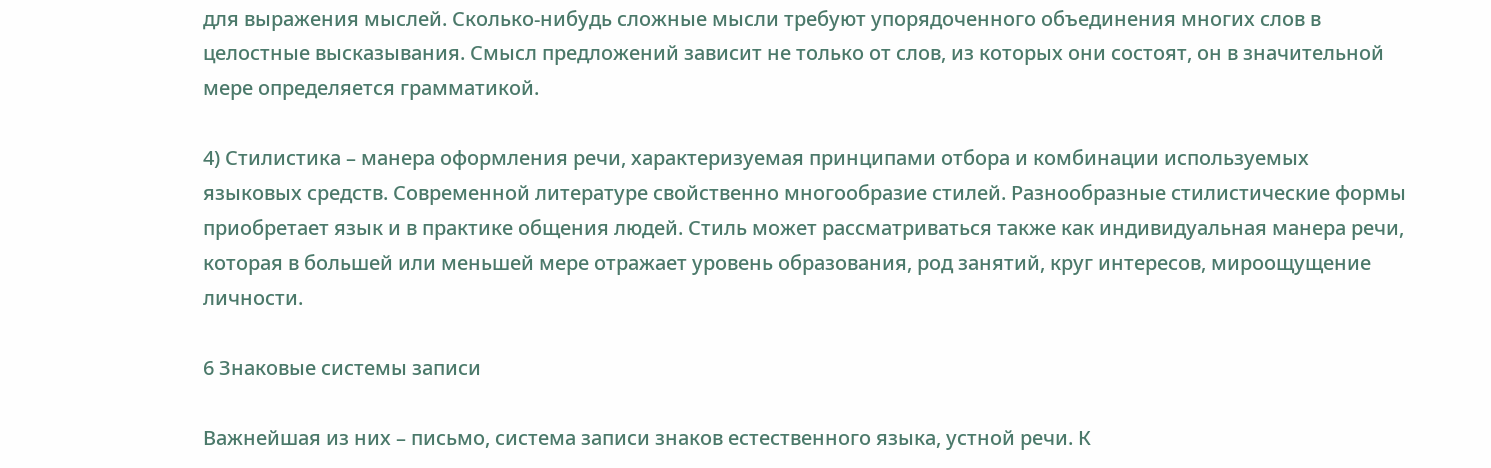для выражения мыслей. Сколько-нибудь сложные мысли требуют упорядоченного объединения многих слов в целостные высказывания. Смысл предложений зависит не только от слов, из которых они состоят, он в значительной мере определяется грамматикой.

4) Стилистика – манера оформления речи, характеризуемая принципами отбора и комбинации используемых языковых средств. Современной литературе свойственно многообразие стилей. Разнообразные стилистические формы приобретает язык и в практике общения людей. Стиль может рассматриваться также как индивидуальная манера речи, которая в большей или меньшей мере отражает уровень образования, род занятий, круг интересов, мироощущение личности.

6 Знаковые системы записи

Важнейшая из них – письмо, система записи знаков естественного языка, устной речи. К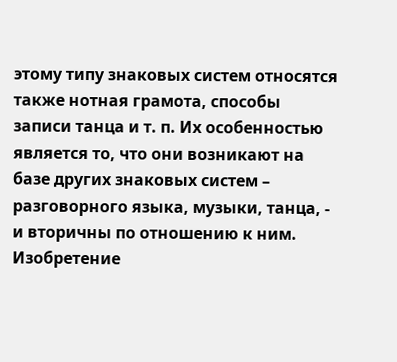этому типу знаковых систем относятся также нотная грамота, способы записи танца и т. п. Их особенностью является то, что они возникают на базе других знаковых систем – разговорного языка, музыки, танца, - и вторичны по отношению к ним. Изобретение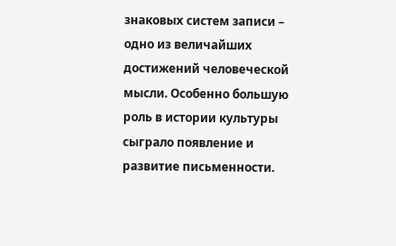знаковых систем записи – одно из величайших достижений человеческой мысли. Особенно большую роль в истории культуры сыграло появление и развитие письменности.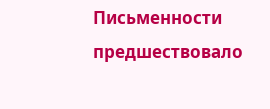Письменности предшествовало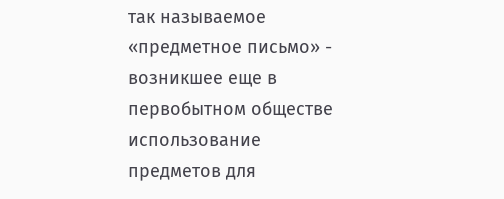так называемое «предметное письмо» - возникшее еще в первобытном обществе использование предметов для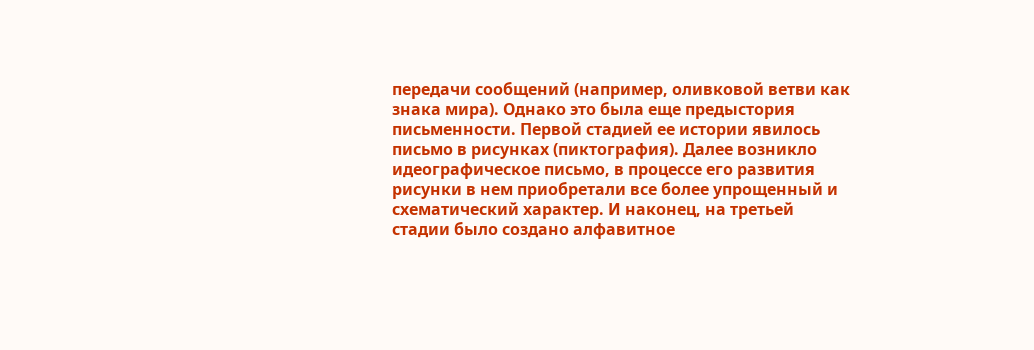передачи сообщений (например, оливковой ветви как знака мира). Однако это была еще предыстория письменности. Первой стадией ее истории явилось письмо в рисунках (пиктография). Далее возникло идеографическое письмо, в процессе его развития рисунки в нем приобретали все более упрощенный и схематический характер. И наконец, на третьей стадии было создано алфавитное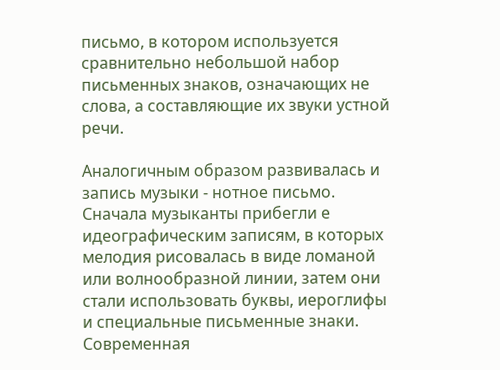письмо, в котором используется сравнительно небольшой набор письменных знаков, означающих не слова, а составляющие их звуки устной речи.

Аналогичным образом развивалась и запись музыки - нотное письмо. Сначала музыканты прибегли е идеографическим записям, в которых мелодия рисовалась в виде ломаной или волнообразной линии, затем они стали использовать буквы, иероглифы и специальные письменные знаки. Современная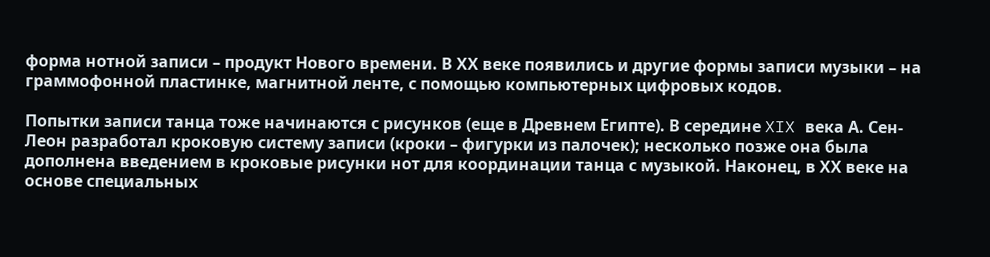форма нотной записи – продукт Нового времени. В ХХ веке появились и другие формы записи музыки – на граммофонной пластинке, магнитной ленте, с помощью компьютерных цифровых кодов.

Попытки записи танца тоже начинаются с рисунков (еще в Древнем Египте). В середине XIX века А. Сен-Леон разработал кроковую систему записи (кроки – фигурки из палочек); несколько позже она была дополнена введением в кроковые рисунки нот для координации танца с музыкой. Наконец, в ХХ веке на основе специальных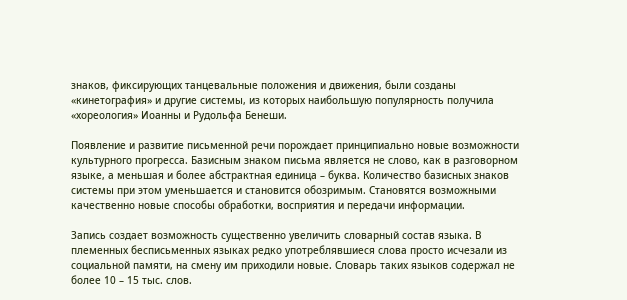знаков, фиксирующих танцевальные положения и движения, были созданы «кинетография» и другие системы, из которых наибольшую популярность получила «хореология» Иоанны и Рудольфа Бенеши.

Появление и развитие письменной речи порождает принципиально новые возможности культурного прогресса. Базисным знаком письма является не слово, как в разговорном языке, а меньшая и более абстрактная единица – буква. Количество базисных знаков системы при этом уменьшается и становится обозримым. Становятся возможными качественно новые способы обработки, восприятия и передачи информации.

Запись создает возможность существенно увеличить словарный состав языка. В племенных бесписьменных языках редко употреблявшиеся слова просто исчезали из социальной памяти, на смену им приходили новые. Словарь таких языков содержал не более 10 – 15 тыс. слов.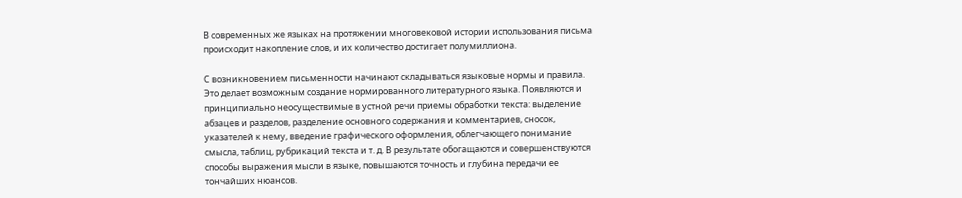В современных же языках на протяжении многовековой истории использования письма происходит накопление слов, и их количество достигает полумиллиона.

С возникновением письменности начинают складываться языковые нормы и правила. Это делает возможным создание нормированного литературного языка. Появляются и принципиально неосуществимые в устной речи приемы обработки текста: выделение абзацев и разделов, разделение основного содержания и комментариев, сносок, указателей к нему, введение графического оформления, облегчающего понимание смысла, таблиц, рубрикаций текста и т. д. В результате обогащаются и совершенствуются способы выражения мысли в языке, повышаются точность и глубина передачи ее тончайших нюансов.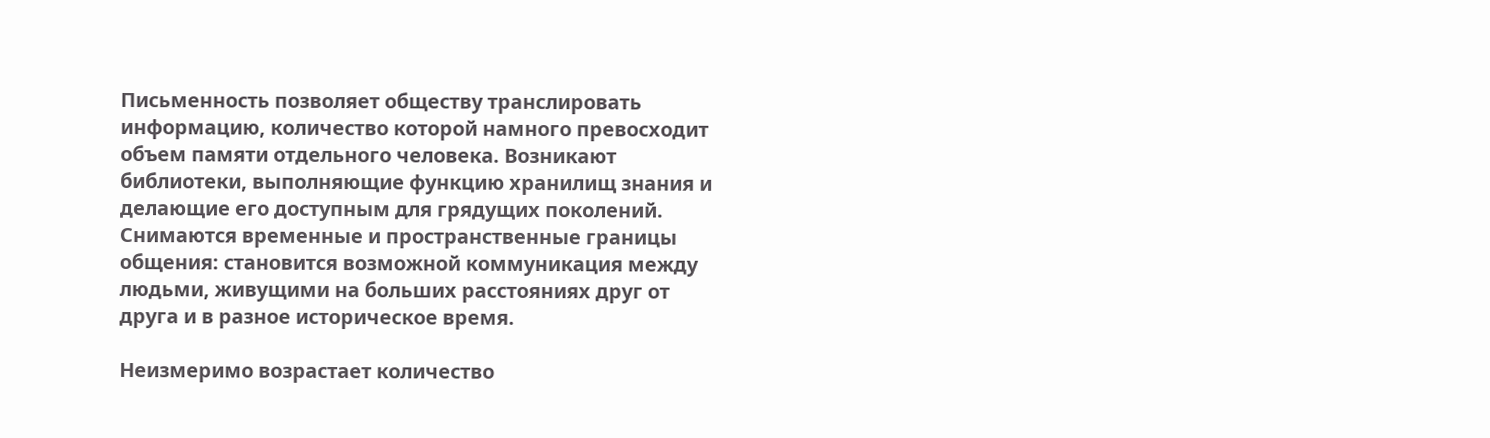Письменность позволяет обществу транслировать информацию, количество которой намного превосходит объем памяти отдельного человека. Возникают библиотеки, выполняющие функцию хранилищ знания и делающие его доступным для грядущих поколений. Снимаются временные и пространственные границы общения: становится возможной коммуникация между людьми, живущими на больших расстояниях друг от друга и в разное историческое время.

Неизмеримо возрастает количество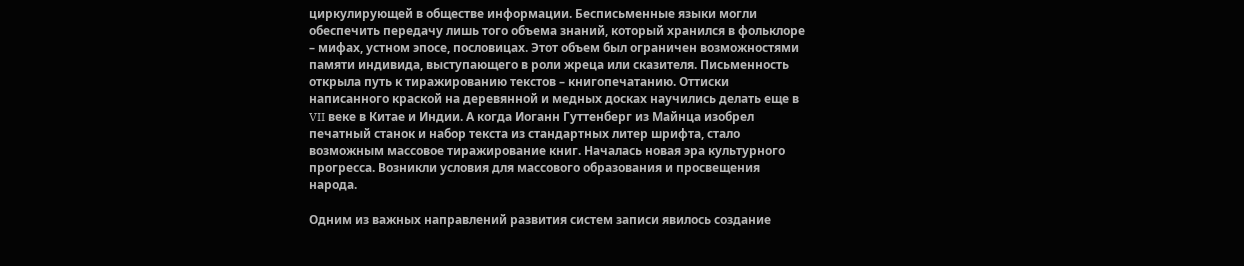циркулирующей в обществе информации. Бесписьменные языки могли обеспечить передачу лишь того объема знаний, который хранился в фольклоре – мифах, устном эпосе, пословицах. Этот объем был ограничен возможностями памяти индивида, выступающего в роли жреца или сказителя. Письменность открыла путь к тиражированию текстов – книгопечатанию. Оттиски написанного краской на деревянной и медных досках научились делать еще в VII веке в Китае и Индии. А когда Иоганн Гуттенберг из Майнца изобрел печатный станок и набор текста из стандартных литер шрифта, стало возможным массовое тиражирование книг. Началась новая эра культурного прогресса. Возникли условия для массового образования и просвещения народа.

Одним из важных направлений развития систем записи явилось создание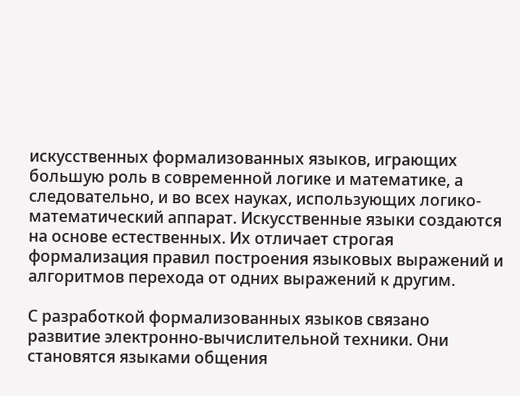искусственных формализованных языков, играющих большую роль в современной логике и математике, а следовательно, и во всех науках, использующих логико-математический аппарат. Искусственные языки создаются на основе естественных. Их отличает строгая формализация правил построения языковых выражений и алгоритмов перехода от одних выражений к другим.

С разработкой формализованных языков связано развитие электронно-вычислительной техники. Они становятся языками общения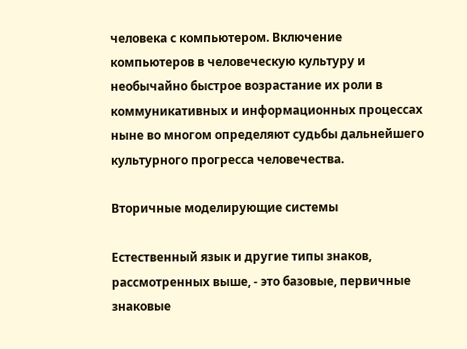человека с компьютером. Включение компьютеров в человеческую культуру и необычайно быстрое возрастание их роли в коммуникативных и информационных процессах ныне во многом определяют судьбы дальнейшего культурного прогресса человечества.

Вторичные моделирующие системы

Естественный язык и другие типы знаков, рассмотренных выше, - это базовые, первичные знаковые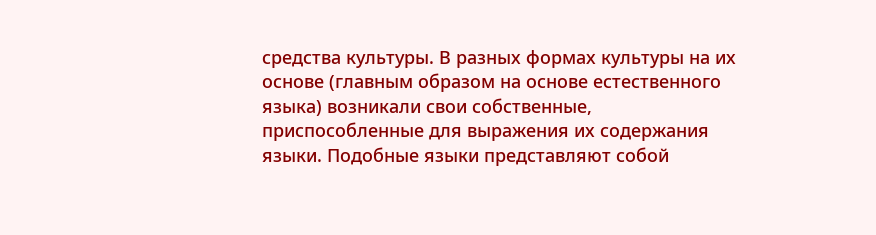средства культуры. В разных формах культуры на их основе (главным образом на основе естественного языка) возникали свои собственные, приспособленные для выражения их содержания языки. Подобные языки представляют собой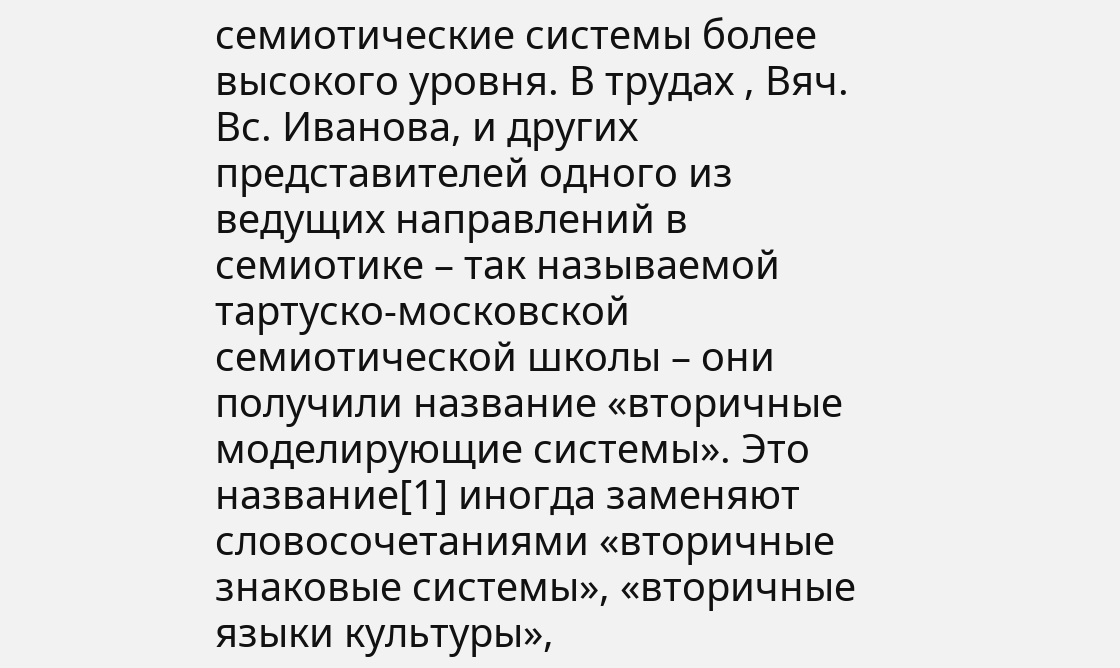семиотические системы более высокого уровня. В трудах , Вяч. Вс. Иванова, и других представителей одного из ведущих направлений в семиотике – так называемой тартуско-московской семиотической школы – они получили название «вторичные моделирующие системы». Это название[1] иногда заменяют словосочетаниями «вторичные знаковые системы», «вторичные языки культуры»,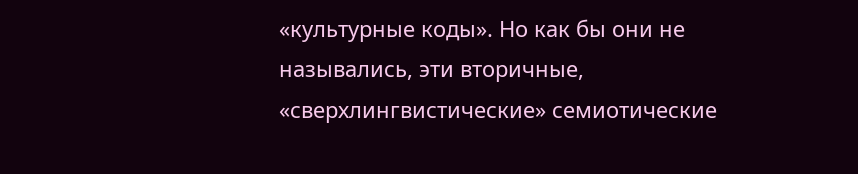«культурные коды». Но как бы они не назывались, эти вторичные, «сверхлингвистические» семиотические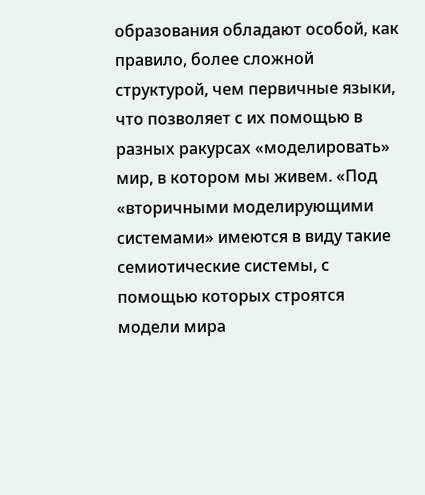образования обладают особой, как правило, более сложной структурой, чем первичные языки, что позволяет с их помощью в разных ракурсах «моделировать» мир, в котором мы живем. «Под «вторичными моделирующими системами» имеются в виду такие семиотические системы, с помощью которых строятся модели мира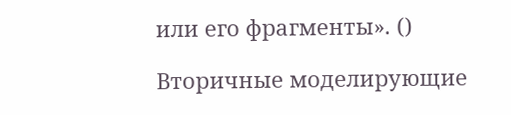или его фрагменты». ()

Вторичные моделирующие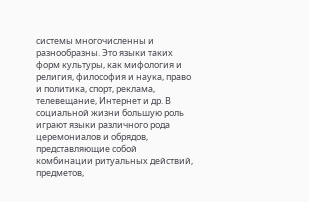системы многочисленны и разнообразны. Это языки таких форм культуры, как мифология и религия, философия и наука, право и политика, спорт, реклама, телевещание, Интернет и др. В социальной жизни большую роль играют языки различного рода церемониалов и обрядов, представляющие собой комбинации ритуальных действий, предметов,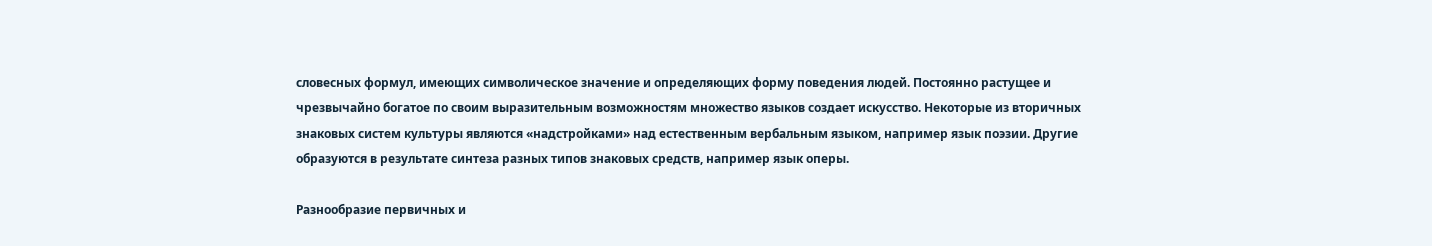словесных формул, имеющих символическое значение и определяющих форму поведения людей. Постоянно растущее и чрезвычайно богатое по своим выразительным возможностям множество языков создает искусство. Некоторые из вторичных знаковых систем культуры являются «надстройками» над естественным вербальным языком, например язык поэзии. Другие образуются в результате синтеза разных типов знаковых средств, например язык оперы.

Разнообразие первичных и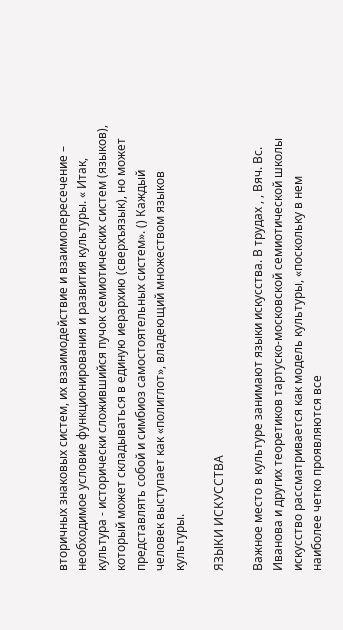вторичных знаковых систем, их взаимодействие и взаимопересечение – необходимое условие функционирования и развития культуры. « Итак, культура - исторически сложившийся пучок семиотических систем (языков), который может складываться в единую иерархию (сверхъязык), но может представлять собой и симбиоз самостоятельных систем». () Каждый человек выступает как «полиглот», владеющий множеством языков культуры.

ЯЗЫКИ ИСКУССТВА

Важное место в культуре занимают языки искусства. В трудах , , Вяч. Вс. Иванова и других теоретиков тартуско-московской семиотической школы искусство рассматривается как модель культуры, «поскольку в нем наиболее четко проявляются все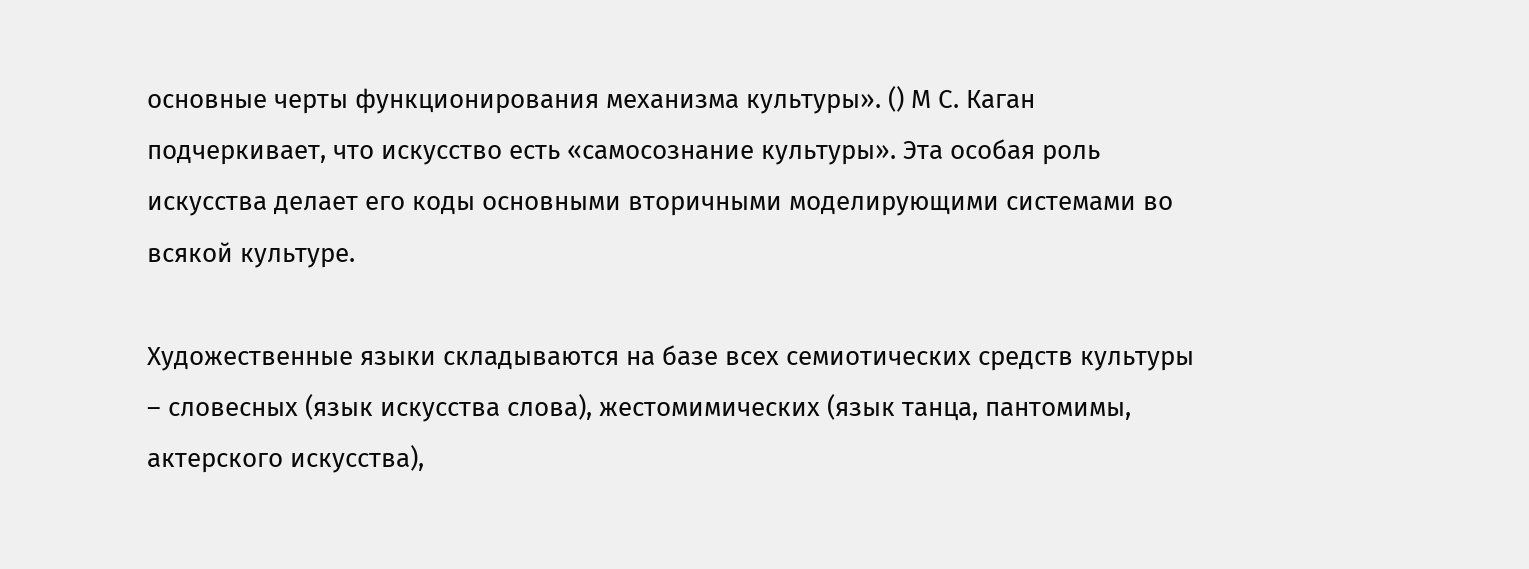основные черты функционирования механизма культуры». () М С. Каган подчеркивает, что искусство есть «самосознание культуры». Эта особая роль искусства делает его коды основными вторичными моделирующими системами во всякой культуре.

Художественные языки складываются на базе всех семиотических средств культуры – словесных (язык искусства слова), жестомимических (язык танца, пантомимы, актерского искусства),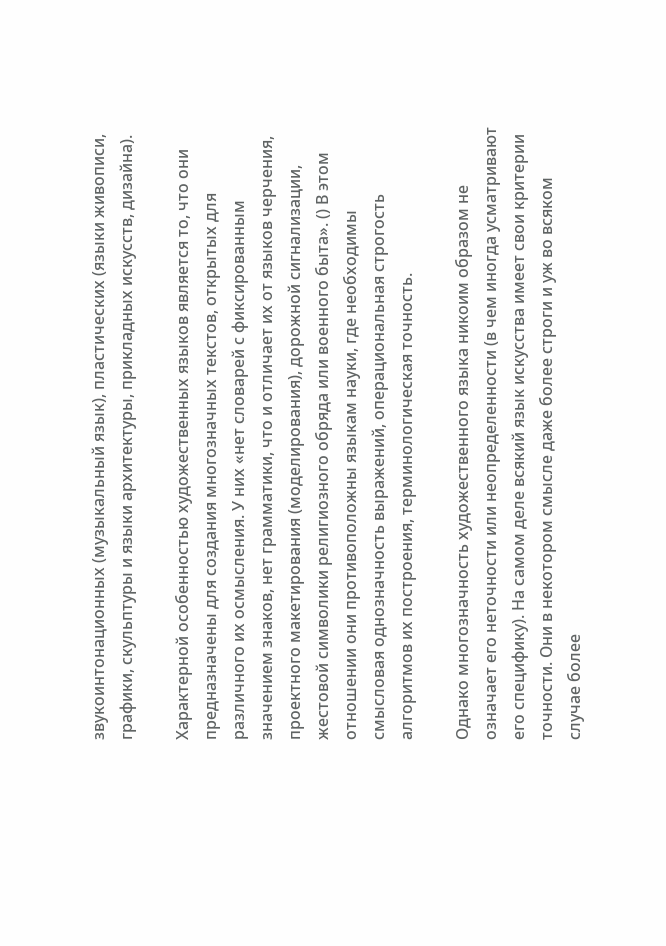звукоинтонационных (музыкальный язык), пластических (языки живописи, графики, скульптуры и языки архитектуры, прикладных искусств, дизайна).

Характерной особенностью художественных языков является то, что они предназначены для создания многозначных текстов, открытых для различного их осмысления. У них «нет словарей с фиксированным значением знаков, нет грамматики, что и отличает их от языков черчения, проектного макетирования (моделирования), дорожной сигнализации, жестовой символики религиозного обряда или военного быта». () В этом отношении они противоположны языкам науки, где необходимы смысловая однозначность выражений, операциональная строгость алгоритмов их построения, терминологическая точность.

Однако многозначность художественного языка никоим образом не означает его неточности или неопределенности (в чем иногда усматривают его специфику). На самом деле всякий язык искусства имеет свои критерии точности. Они в некотором смысле даже более строги и уж во всяком случае более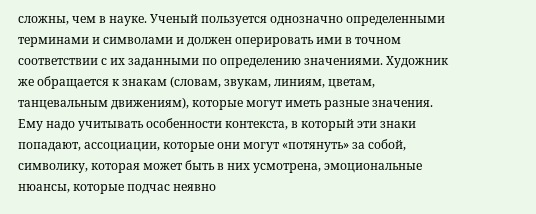сложны, чем в науке. Ученый пользуется однозначно определенными терминами и символами и должен оперировать ими в точном соответствии с их заданными по определению значениями. Художник же обращается к знакам (словам, звукам, линиям, цветам, танцевальным движениям), которые могут иметь разные значения. Ему надо учитывать особенности контекста, в который эти знаки попадают, ассоциации, которые они могут «потянуть» за собой, символику, которая может быть в них усмотрена, эмоциональные нюансы, которые подчас неявно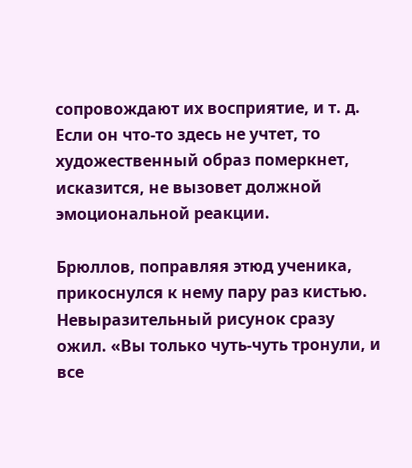сопровождают их восприятие, и т. д. Если он что-то здесь не учтет, то художественный образ померкнет, исказится, не вызовет должной эмоциональной реакции.

Брюллов, поправляя этюд ученика, прикоснулся к нему пару раз кистью. Невыразительный рисунок сразу ожил. «Вы только чуть-чуть тронули, и все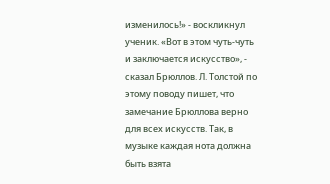изменилось!» - воскликнул ученик. «Вот в этом чуть-чуть и заключается искусство», - сказал Брюллов. Л. Толстой по этому поводу пишет, что замечание Брюллова верно для всех искусств. Так, в музыке каждая нота должна быть взята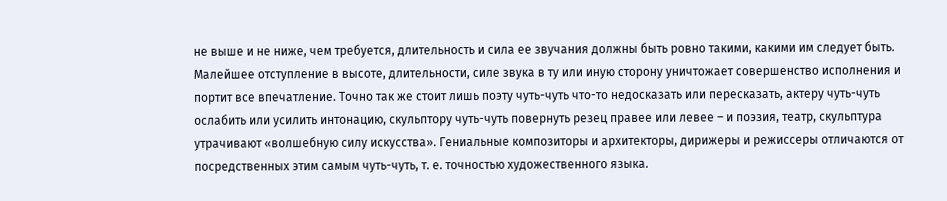не выше и не ниже, чем требуется, длительность и сила ее звучания должны быть ровно такими, какими им следует быть. Малейшее отступление в высоте, длительности, силе звука в ту или иную сторону уничтожает совершенство исполнения и портит все впечатление. Точно так же стоит лишь поэту чуть-чуть что-то недосказать или пересказать, актеру чуть-чуть ослабить или усилить интонацию, скульптору чуть-чуть повернуть резец правее или левее – и поэзия, театр, скульптура утрачивают «волшебную силу искусства». Гениальные композиторы и архитекторы, дирижеры и режиссеры отличаются от посредственных этим самым чуть-чуть, т. е. точностью художественного языка.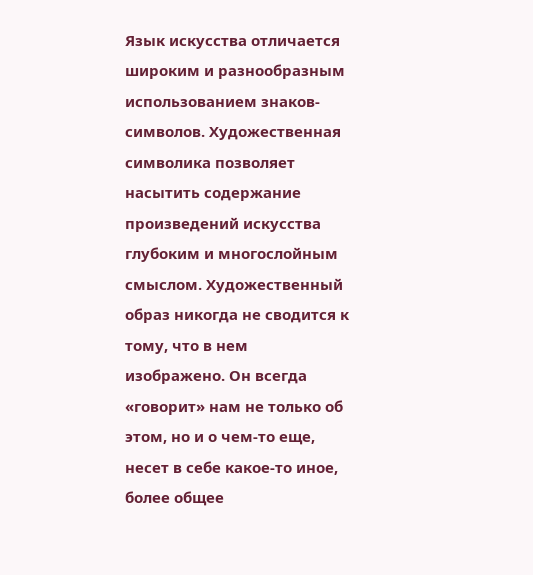Язык искусства отличается широким и разнообразным использованием знаков-символов. Художественная символика позволяет насытить содержание произведений искусства глубоким и многослойным смыслом. Художественный образ никогда не сводится к тому, что в нем изображено. Он всегда «говорит» нам не только об этом, но и о чем-то еще, несет в себе какое-то иное, более общее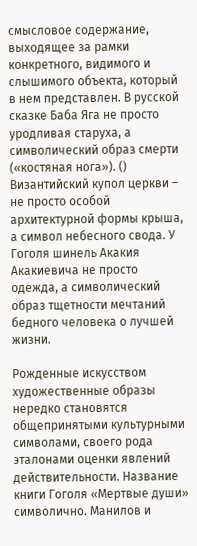смысловое содержание, выходящее за рамки конкретного, видимого и слышимого объекта, который в нем представлен. В русской сказке Баба Яга не просто уродливая старуха, а символический образ смерти («костяная нога»). () Византийский купол церкви – не просто особой архитектурной формы крыша, а символ небесного свода. У Гоголя шинель Акакия Акакиевича не просто одежда, а символический образ тщетности мечтаний бедного человека о лучшей жизни.

Рожденные искусством художественные образы нередко становятся общепринятыми культурными символами, своего рода эталонами оценки явлений действительности. Название книги Гоголя «Мертвые души» символично. Манилов и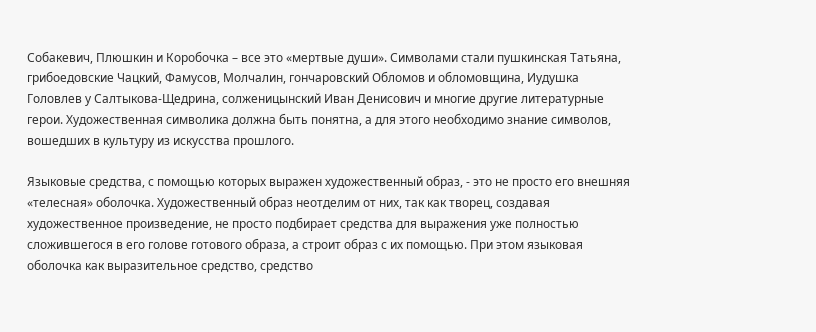Собакевич, Плюшкин и Коробочка – все это «мертвые души». Символами стали пушкинская Татьяна, грибоедовские Чацкий, Фамусов, Молчалин, гончаровский Обломов и обломовщина, Иудушка Головлев у Салтыкова-Щедрина, солженицынский Иван Денисович и многие другие литературные герои. Художественная символика должна быть понятна, а для этого необходимо знание символов, вошедших в культуру из искусства прошлого.

Языковые средства, с помощью которых выражен художественный образ, - это не просто его внешняя «телесная» оболочка. Художественный образ неотделим от них, так как творец, создавая художественное произведение, не просто подбирает средства для выражения уже полностью сложившегося в его голове готового образа, а строит образ с их помощью. При этом языковая оболочка как выразительное средство, средство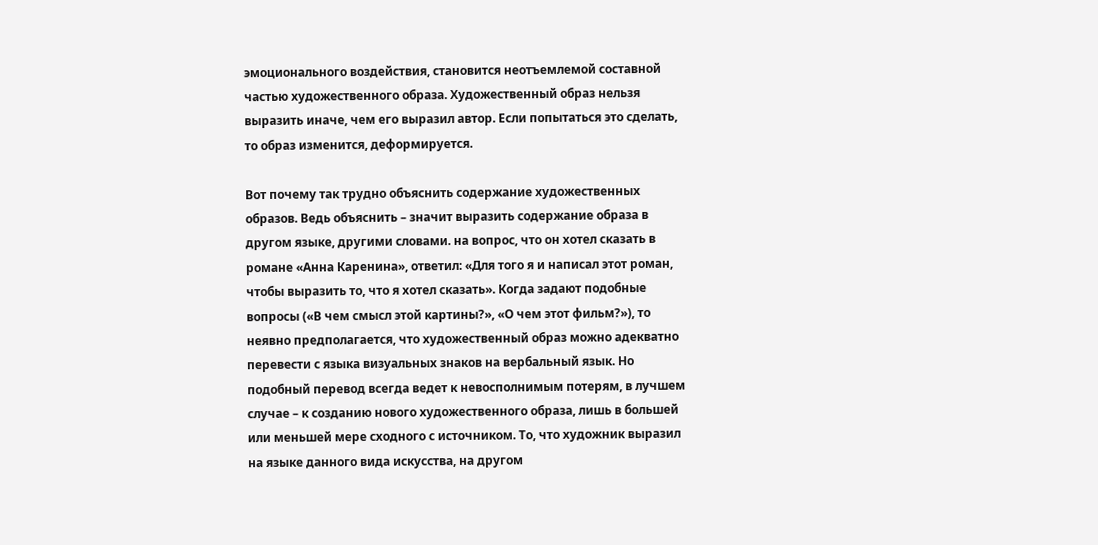эмоционального воздействия, становится неотъемлемой составной частью художественного образа. Художественный образ нельзя выразить иначе, чем его выразил автор. Если попытаться это сделать, то образ изменится, деформируется.

Вот почему так трудно объяснить содержание художественных образов. Ведь объяснить – значит выразить содержание образа в другом языке, другими словами. на вопрос, что он хотел сказать в романе «Анна Каренина», ответил: «Для того я и написал этот роман, чтобы выразить то, что я хотел сказать». Когда задают подобные вопросы («В чем смысл этой картины?», «О чем этот фильм?»), то неявно предполагается, что художественный образ можно адекватно перевести с языка визуальных знаков на вербальный язык. Но подобный перевод всегда ведет к невосполнимым потерям, в лучшем случае – к созданию нового художественного образа, лишь в большей или меньшей мере сходного с источником. То, что художник выразил на языке данного вида искусства, на другом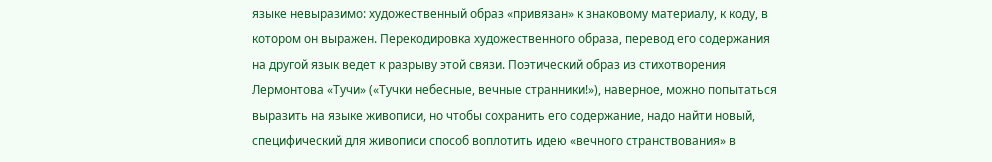языке невыразимо: художественный образ «привязан» к знаковому материалу, к коду, в котором он выражен. Перекодировка художественного образа, перевод его содержания на другой язык ведет к разрыву этой связи. Поэтический образ из стихотворения Лермонтова «Тучи» («Тучки небесные, вечные странники!»), наверное, можно попытаться выразить на языке живописи, но чтобы сохранить его содержание, надо найти новый, специфический для живописи способ воплотить идею «вечного странствования» в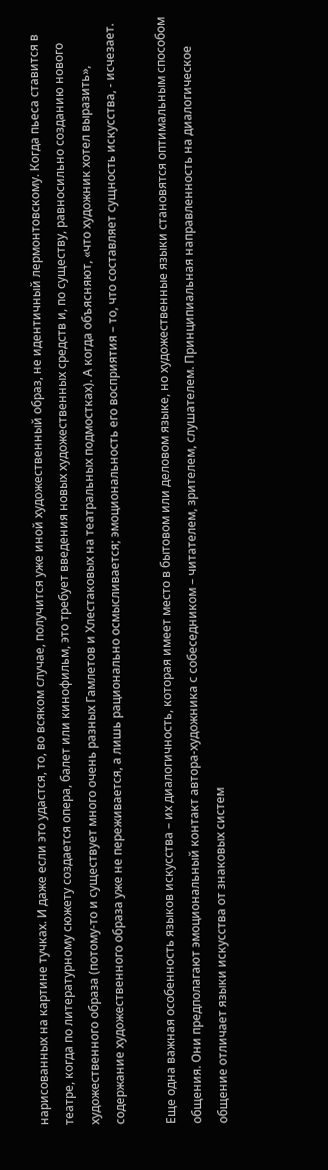нарисованных на картине тучках. И даже если это удастся, то, во всяком случае, получится уже иной художественный образ, не идентичный лермонтовскому. Когда пьеса ставится в театре, когда по литературному сюжету создается опера, балет или кинофильм, это требует введения новых художественных средств и, по существу, равносильно созданию нового художественного образа (потому-то и существует много очень разных Гамлетов и Хлестаковых на театральных подмостках). А когда объясняют, «что художник хотел выразить», содержание художественного образа уже не переживается, а лишь рационально осмысливается; эмоциональность его восприятия – то, что составляет сущность искусства, - исчезает.

Еще одна важная особенность языков искусства – их диалогичность, которая имеет место в бытовом или деловом языке, но художественные языки становятся оптимальным способом общения. Они предполагают эмоциональный контакт автора-художника с собеседником – читателем, зрителем, слушателем. Принципиальная направленность на диалогическое общение отличает языки искусства от знаковых систем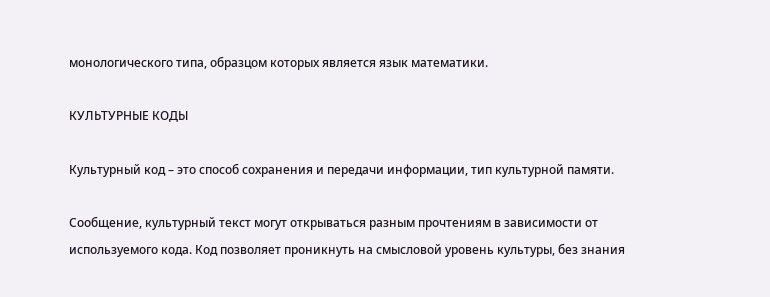монологического типа, образцом которых является язык математики.

КУЛЬТУРНЫЕ КОДЫ

Культурный код – это способ сохранения и передачи информации, тип культурной памяти.

Сообщение, культурный текст могут открываться разным прочтениям в зависимости от используемого кода. Код позволяет проникнуть на смысловой уровень культуры, без знания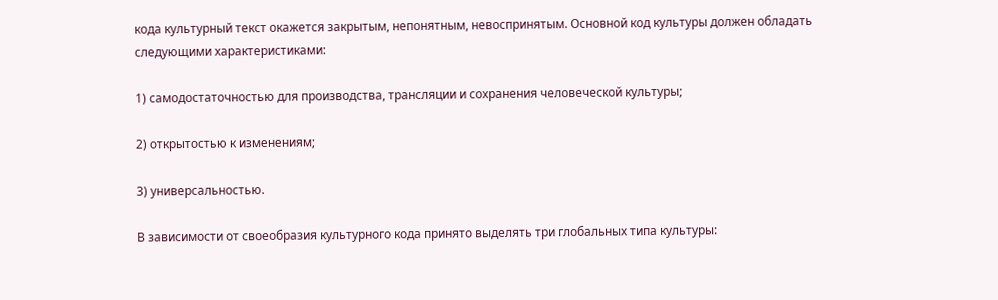кода культурный текст окажется закрытым, непонятным, невоспринятым. Основной код культуры должен обладать следующими характеристиками:

1) самодостаточностью для производства, трансляции и сохранения человеческой культуры;

2) открытостью к изменениям;

3) универсальностью.

В зависимости от своеобразия культурного кода принято выделять три глобальных типа культуры: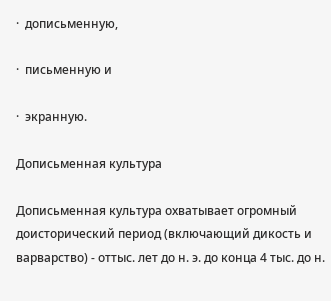·  дописьменную,

·  письменную и

·  экранную.

Дописьменная культура

Дописьменная культура охватывает огромный доисторический период (включающий дикость и варварство) - оттыс. лет до н. э. до конца 4 тыс. до н.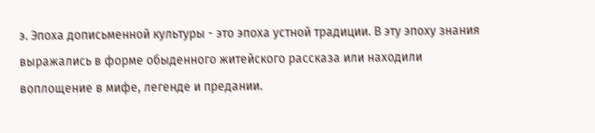э. Эпоха дописьменной культуры - это эпоха устной традиции. В эту эпоху знания выражались в форме обыденного житейского рассказа или находили воплощение в мифе, легенде и предании.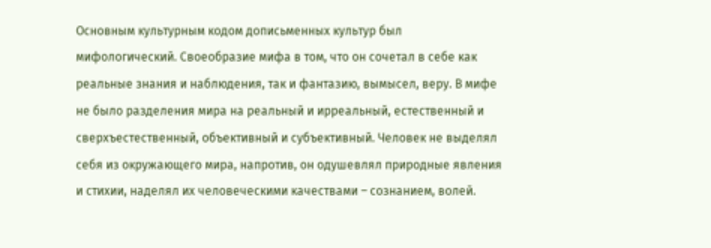Основным культурным кодом дописьменных культур был мифологический. Своеобразие мифа в том, что он сочетал в себе как реальные знания и наблюдения, так и фантазию, вымысел, веру. В мифе не было разделения мира на реальный и ирреальный, естественный и сверхъестественный, объективный и субъективный. Человек не выделял себя из окружающего мира, напротив, он одушевлял природные явления и стихии, наделял их человеческими качествами – сознанием, волей.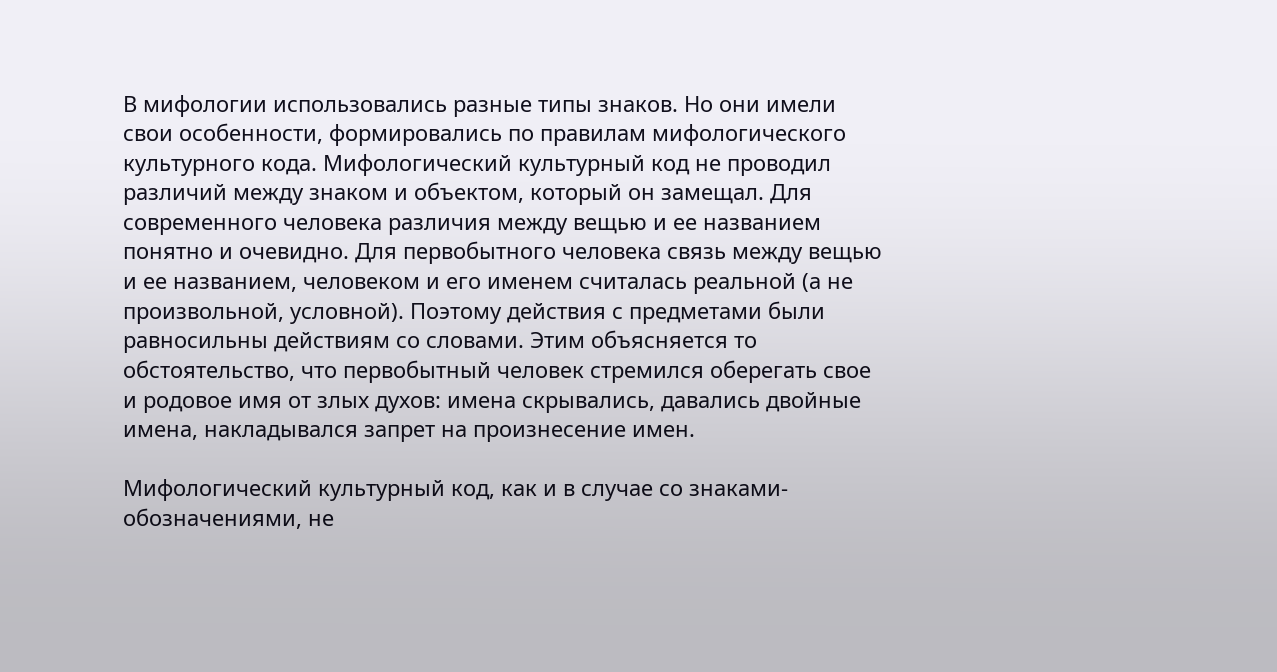В мифологии использовались разные типы знаков. Но они имели свои особенности, формировались по правилам мифологического культурного кода. Мифологический культурный код не проводил различий между знаком и объектом, который он замещал. Для современного человека различия между вещью и ее названием понятно и очевидно. Для первобытного человека связь между вещью и ее названием, человеком и его именем считалась реальной (а не произвольной, условной). Поэтому действия с предметами были равносильны действиям со словами. Этим объясняется то обстоятельство, что первобытный человек стремился оберегать свое и родовое имя от злых духов: имена скрывались, давались двойные имена, накладывался запрет на произнесение имен.

Мифологический культурный код, как и в случае со знаками-обозначениями, не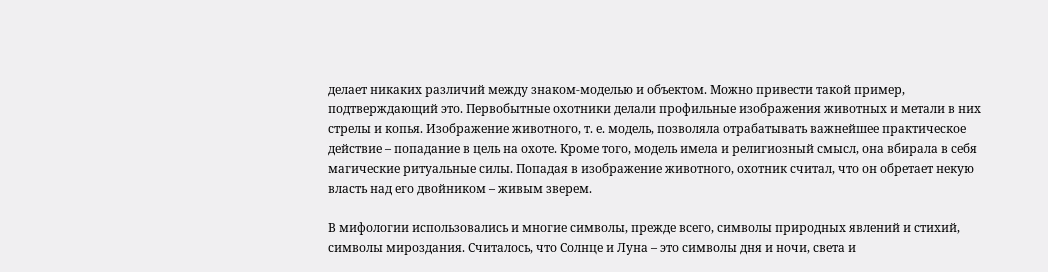делает никаких различий между знаком-моделью и объектом. Можно привести такой пример, подтверждающий это. Первобытные охотники делали профильные изображения животных и метали в них стрелы и копья. Изображение животного, т. е. модель, позволяла отрабатывать важнейшее практическое действие – попадание в цель на охоте. Кроме того, модель имела и религиозный смысл, она вбирала в себя магические ритуальные силы. Попадая в изображение животного, охотник считал, что он обретает некую власть над его двойником – живым зверем.

В мифологии использовались и многие символы, прежде всего, символы природных явлений и стихий, символы мироздания. Считалось, что Солнце и Луна – это символы дня и ночи, света и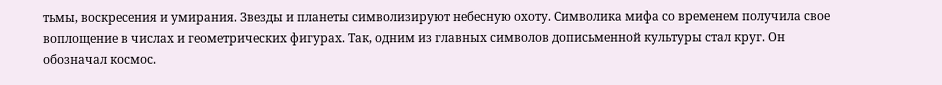тьмы, воскресения и умирания. Звезды и планеты символизируют небесную охоту. Символика мифа со временем получила свое воплощение в числах и геометрических фигурах. Так, одним из главных символов дописьменной культуры стал круг. Он обозначал космос.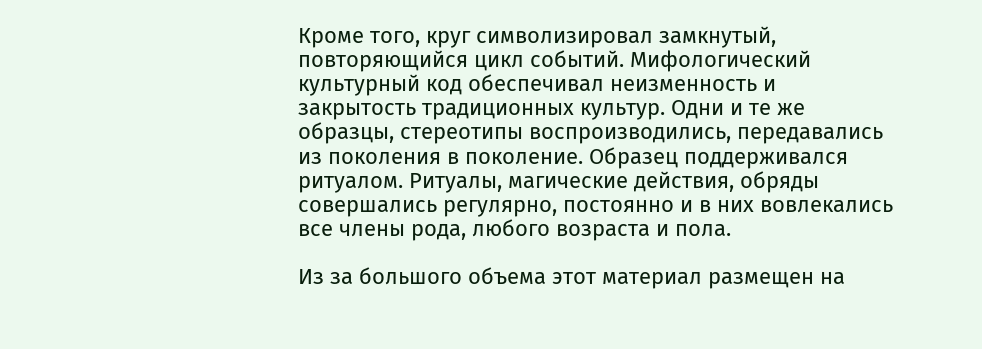Кроме того, круг символизировал замкнутый, повторяющийся цикл событий. Мифологический культурный код обеспечивал неизменность и закрытость традиционных культур. Одни и те же образцы, стереотипы воспроизводились, передавались из поколения в поколение. Образец поддерживался ритуалом. Ритуалы, магические действия, обряды совершались регулярно, постоянно и в них вовлекались все члены рода, любого возраста и пола.

Из за большого объема этот материал размещен на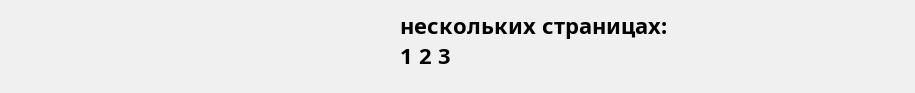нескольких страницах:
1 2 3